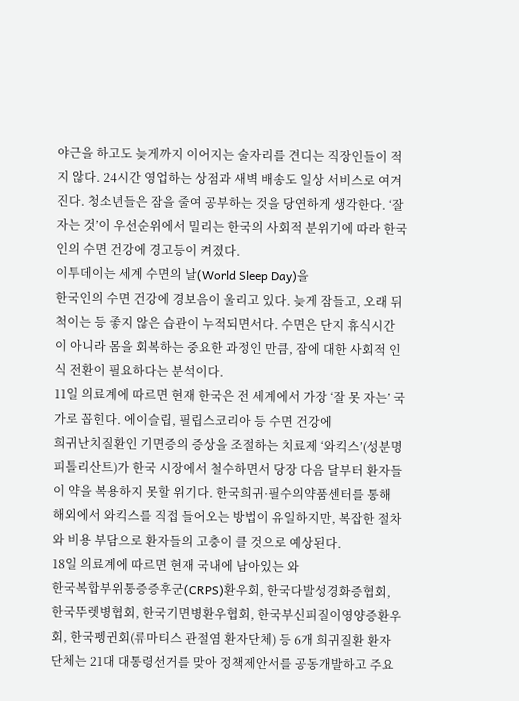야근을 하고도 늦게까지 이어지는 술자리를 견디는 직장인들이 적지 않다. 24시간 영업하는 상점과 새벽 배송도 일상 서비스로 여겨진다. 청소년들은 잠을 줄여 공부하는 것을 당연하게 생각한다. ‘잘 자는 것’이 우선순위에서 밀리는 한국의 사회적 분위기에 따라 한국인의 수면 건강에 경고등이 켜졌다.
이투데이는 세계 수면의 날(World Sleep Day)을
한국인의 수면 건강에 경보음이 울리고 있다. 늦게 잠들고, 오래 뒤척이는 등 좋지 않은 습관이 누적되면서다. 수면은 단지 휴식시간이 아니라 몸을 회복하는 중요한 과정인 만큼, 잠에 대한 사회적 인식 전환이 필요하다는 분석이다.
11일 의료계에 따르면 현재 한국은 전 세계에서 가장 ‘잘 못 자는’ 국가로 꼽힌다. 에이슬립, 필립스코리아 등 수면 건강에
희귀난치질환인 기면증의 증상을 조절하는 치료제 ‘와킥스’(성분명 피톨리산트)가 한국 시장에서 철수하면서 당장 다음 달부터 환자들이 약을 복용하지 못할 위기다. 한국희귀·필수의약품센터를 통해 해외에서 와킥스를 직접 들어오는 방법이 유일하지만, 복잡한 절차와 비용 부담으로 환자들의 고충이 클 것으로 예상된다.
18일 의료계에 따르면 현재 국내에 남아있는 와
한국복합부위통증증후군(CRPS)환우회, 한국다발성경화증협회, 한국뚜렛병협회, 한국기면병환우협회, 한국부신피질이영양증환우회, 한국펭귄회(류마티스 관절염 환자단체) 등 6개 희귀질환 환자단체는 21대 대통령선거를 맞아 정책제안서를 공동개발하고 주요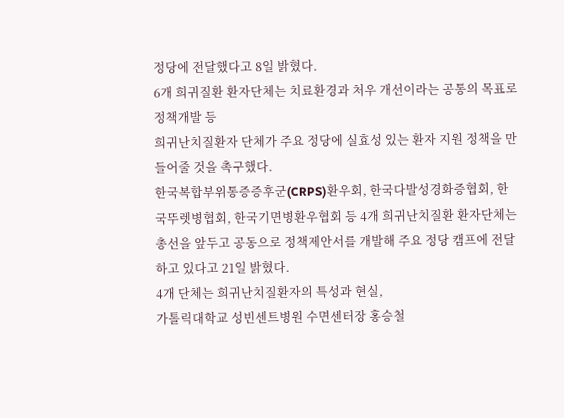정당에 전달했다고 8일 밝혔다.
6개 희귀질환 환자단체는 치료환경과 처우 개선이라는 공통의 목표로 정책개발 등
희귀난치질환자 단체가 주요 정당에 실효성 있는 환자 지원 정책을 만들어줄 것을 촉구했다.
한국복합부위통증증후군(CRPS)환우회, 한국다발성경화증협회, 한국뚜렛병협회, 한국기면병환우협회 등 4개 희귀난치질환 환자단체는 총선을 앞두고 공동으로 정책제안서를 개발해 주요 정당 캠프에 전달하고 있다고 21일 밝혔다.
4개 단체는 희귀난치질환자의 특성과 현실,
가톨릭대학교 성빈센트병원 수면센터장 홍승철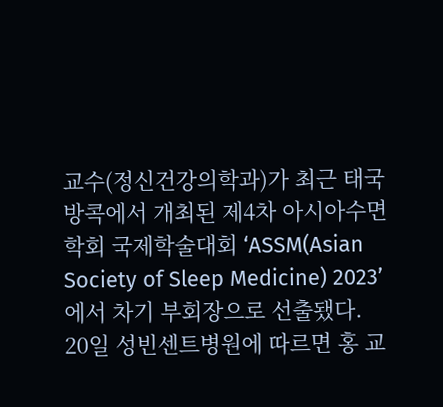교수(정신건강의학과)가 최근 태국 방콕에서 개최된 제4차 아시아수면학회 국제학술대회 ‘ASSM(Asian Society of Sleep Medicine) 2023’에서 차기 부회장으로 선출됐다.
20일 성빈센트병원에 따르면 홍 교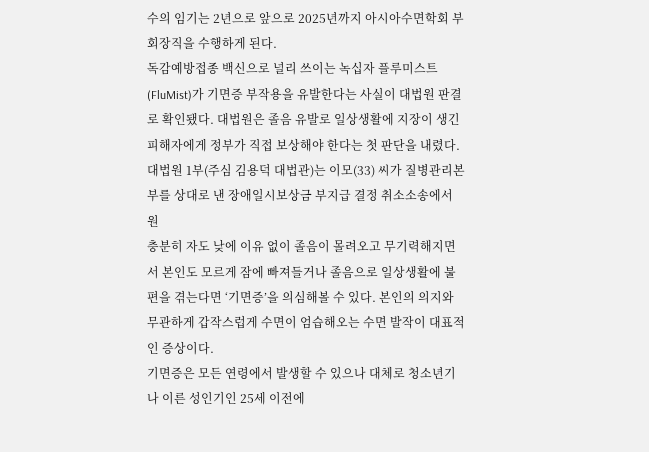수의 임기는 2년으로 앞으로 2025년까지 아시아수면학회 부회장직을 수행하게 된다.
독감예방접종 백신으로 널리 쓰이는 녹십자 플루미스트(FluMist)가 기면증 부작용을 유발한다는 사실이 대법원 판결로 확인됐다. 대법원은 졸음 유발로 일상생활에 지장이 생긴 피해자에게 정부가 직접 보상해야 한다는 첫 판단을 내렸다.
대법원 1부(주심 김용덕 대법관)는 이모(33) 씨가 질병관리본부를 상대로 낸 장애일시보상금 부지급 결정 취소소송에서 원
충분히 자도 낮에 이유 없이 졸음이 몰려오고 무기력해지면서 본인도 모르게 잠에 빠져들거나 졸음으로 일상생활에 불편을 겪는다면 ‘기면증’을 의심해볼 수 있다. 본인의 의지와 무관하게 갑작스럽게 수면이 엄습해오는 수면 발작이 대표적인 증상이다.
기면증은 모든 연령에서 발생할 수 있으나 대체로 청소년기나 이른 성인기인 25세 이전에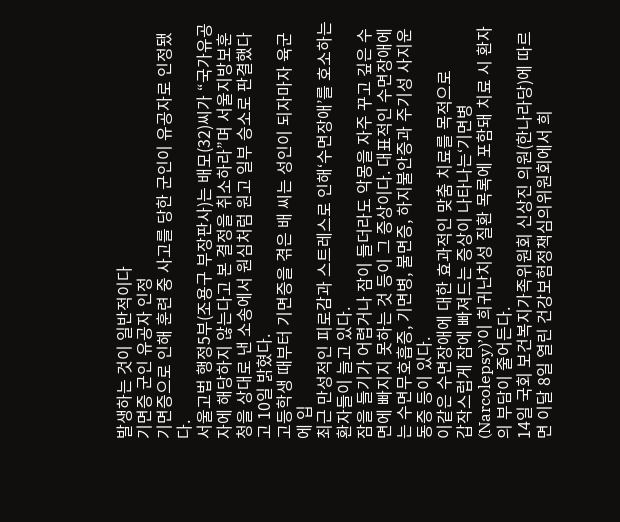발생하는 것이 일반적이다
기면증 군인 유공자 인정
기면증으로 인해 훈련 중 사고를 당한 군인이 유공자로 인정됐다.
서울고법 행정5부(조용구 부장판사)는 배모(32)씨가 “국가유공자에 해당하지 않는다고 본 결정을 취소하라”며 서울지방보훈청을 상대로 낸 소송에서 원심처럼 원고 일부 승소로 판결했다고 10일 밝혔다.
고등학생 때부터 기면증을 겪은 배 씨는 성인이 되자마자 육군에 입
최근 만성적인 피로감과 스트레스로 인해‘수면장애’를 호소하는 환자들이 늘고 있다.
잠을 들기가 어렵거나 잠이 들더라도 악몽을 자주 꾸고 깊은 수면에 빠지지 못하는 것 등이 그 증상이다. 대표적인 수면장애에는 수면무호흡증, 기면병, 불면증, 하지불안증과 주기성 사지운동증 등이 있다.
이같은 수면장애에 대한 효과적인 맞춤 치료를 목적으로
갑작스럽게 잠에 빠져드는 증상이 나타나는‘기면병(Narcolepsy)’이 희귀난치성 질환 목록에 포함돼 치료 시 환자의 부담이 줄어든다.
14일 국회 보건복지가족위원회 신상진 의원(한나라당)에 따르면 이달 8일 열린 건강보험정책심의위원회에서 희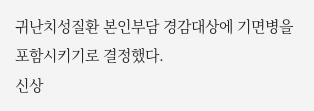귀난치성질환 본인부담 경감대상에 기면병을 포함시키기로 결정했다.
신상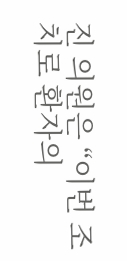진 의원은 “이번 조치로 환자의